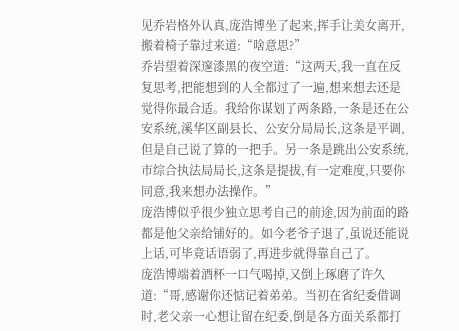见乔岩格外认真,庞浩博坐了起来,挥手让美女离开,搬着椅子靠过来道:“啥意思?”
乔岩望着深邃漆黑的夜空道:“这两天,我一直在反复思考,把能想到的人全都过了一遍,想来想去还是觉得你最合适。我给你谋划了两条路,一条是还在公安系统,溪华区副县长、公安分局局长,这条是平调,但是自己说了算的一把手。另一条是跳出公安系统,市综合执法局局长,这条是提拔,有一定难度,只要你同意,我来想办法操作。”
庞浩博似乎很少独立思考自己的前途,因为前面的路都是他父亲给铺好的。如今老爷子退了,虽说还能说上话,可毕竟话语弱了,再进步就得靠自己了。
庞浩博端着酒杯一口气喝掉,又倒上琢磨了许久道:“哥,感谢你还惦记着弟弟。当初在省纪委借调时,老父亲一心想让留在纪委,倒是各方面关系都打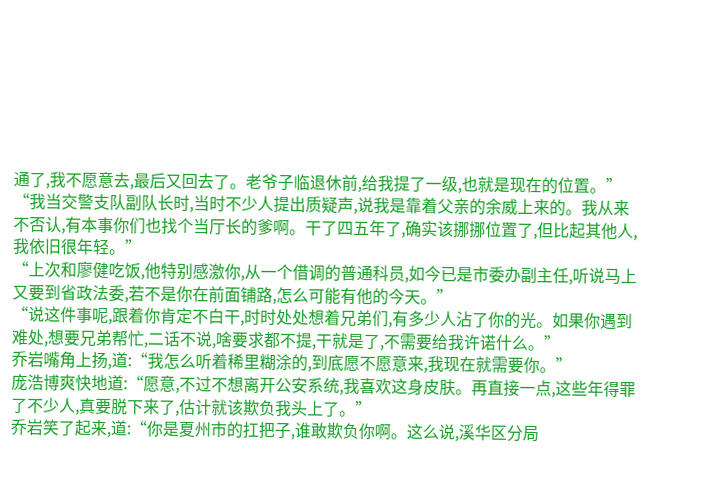通了,我不愿意去,最后又回去了。老爷子临退休前,给我提了一级,也就是现在的位置。”
“我当交警支队副队长时,当时不少人提出质疑声,说我是靠着父亲的余威上来的。我从来不否认,有本事你们也找个当厅长的爹啊。干了四五年了,确实该挪挪位置了,但比起其他人,我依旧很年轻。”
“上次和廖健吃饭,他特别感激你,从一个借调的普通科员,如今已是市委办副主任,听说马上又要到省政法委,若不是你在前面铺路,怎么可能有他的今天。”
“说这件事呢,跟着你肯定不白干,时时处处想着兄弟们,有多少人沾了你的光。如果你遇到难处,想要兄弟帮忙,二话不说,啥要求都不提,干就是了,不需要给我许诺什么。”
乔岩嘴角上扬,道:“我怎么听着稀里糊涂的,到底愿不愿意来,我现在就需要你。”
庞浩博爽快地道:“愿意,不过不想离开公安系统,我喜欢这身皮肤。再直接一点,这些年得罪了不少人,真要脱下来了,估计就该欺负我头上了。”
乔岩笑了起来,道:“你是夏州市的扛把子,谁敢欺负你啊。这么说,溪华区分局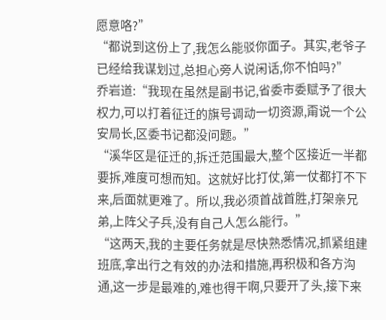愿意咯?”
“都说到这份上了,我怎么能驳你面子。其实,老爷子已经给我谋划过,总担心旁人说闲话,你不怕吗?”
乔岩道:“我现在虽然是副书记,省委市委赋予了很大权力,可以打着征迁的旗号调动一切资源,甭说一个公安局长,区委书记都没问题。”
“溪华区是征迁的,拆迁范围最大,整个区接近一半都要拆,难度可想而知。这就好比打仗,第一仗都打不下来,后面就更难了。所以,我必须首战首胜,打架亲兄弟,上阵父子兵,没有自己人怎么能行。”
“这两天,我的主要任务就是尽快熟悉情况,抓紧组建班底,拿出行之有效的办法和措施,再积极和各方沟通,这一步是最难的,难也得干啊,只要开了头,接下来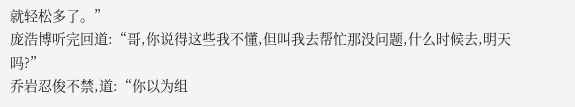就轻松多了。”
庞浩博听完回道:“哥,你说得这些我不懂,但叫我去帮忙那没问题,什么时候去,明天吗?”
乔岩忍俊不禁,道:“你以为组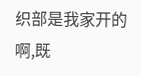织部是我家开的啊,既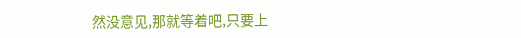然没意见,那就等着吧,只要上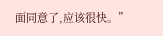面同意了,应该很快。”